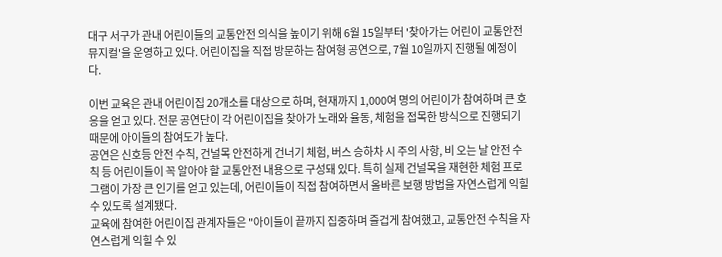대구 서구가 관내 어린이들의 교통안전 의식을 높이기 위해 6월 15일부터 '찾아가는 어린이 교통안전 뮤지컬'을 운영하고 있다. 어린이집을 직접 방문하는 참여형 공연으로, 7월 10일까지 진행될 예정이다.

이번 교육은 관내 어린이집 20개소를 대상으로 하며, 현재까지 1,000여 명의 어린이가 참여하며 큰 호응을 얻고 있다. 전문 공연단이 각 어린이집을 찾아가 노래와 율동, 체험을 접목한 방식으로 진행되기 때문에 아이들의 참여도가 높다.
공연은 신호등 안전 수칙, 건널목 안전하게 건너기 체험, 버스 승하차 시 주의 사항, 비 오는 날 안전 수칙 등 어린이들이 꼭 알아야 할 교통안전 내용으로 구성돼 있다. 특히 실제 건널목을 재현한 체험 프로그램이 가장 큰 인기를 얻고 있는데, 어린이들이 직접 참여하면서 올바른 보행 방법을 자연스럽게 익힐 수 있도록 설계됐다.
교육에 참여한 어린이집 관계자들은 "아이들이 끝까지 집중하며 즐겁게 참여했고, 교통안전 수칙을 자연스럽게 익힐 수 있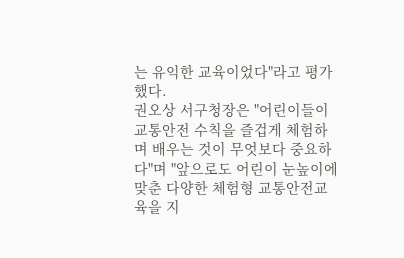는 유익한 교육이었다"라고 평가했다.
권오상 서구청장은 "어린이들이 교통안전 수칙을 즐겁게 체험하며 배우는 것이 무엇보다 중요하다"며 "앞으로도 어린이 눈높이에 맞춘 다양한 체험형 교통안전교육을 지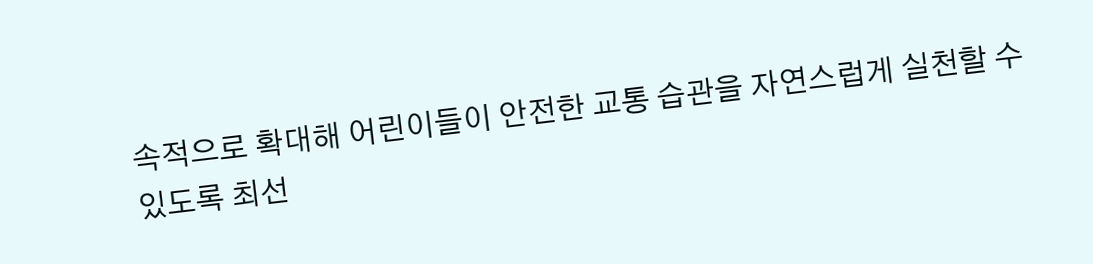속적으로 확대해 어린이들이 안전한 교통 습관을 자연스럽게 실천할 수 있도록 최선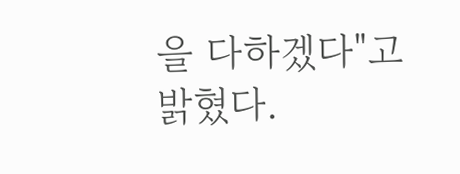을 다하겠다"고 밝혔다.